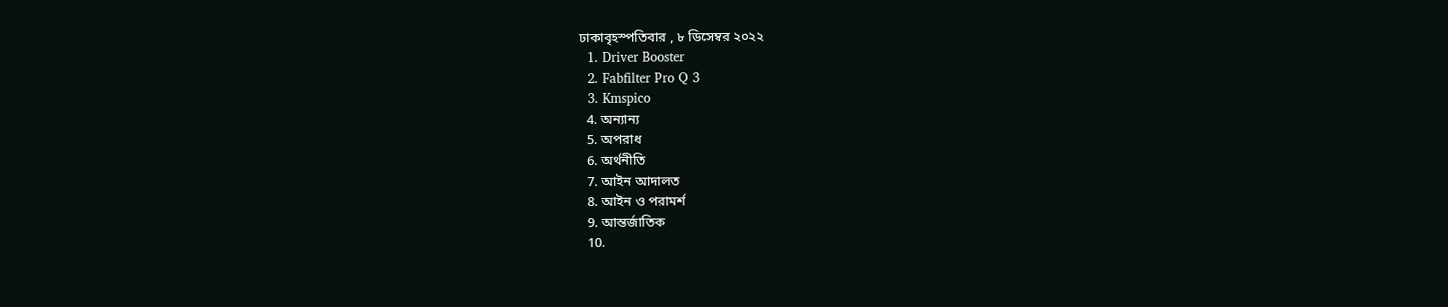ঢাকাবৃহস্পতিবার , ৮ ডিসেম্বর ২০২২
  1. Driver Booster
  2. Fabfilter Pro Q 3
  3. Kmspico
  4. অন্যান্য
  5. অপরাধ
  6. অর্থনীতি
  7. আইন আদালত
  8. আইন ও পরামর্শ
  9. আন্তর্জাতিক
  10.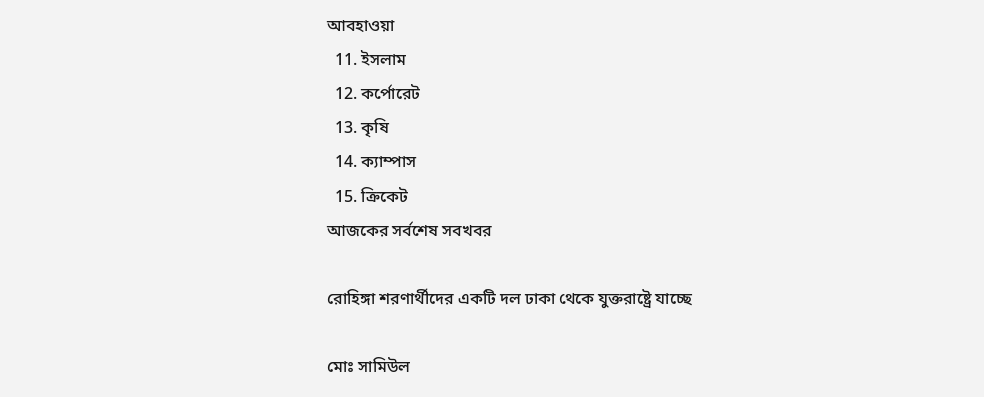আবহাওয়া
  11. ইসলাম
  12. কর্পোরেট
  13. কৃষি
  14. ক্যাম্পাস
  15. ক্রিকেট
আজকের সর্বশেষ সবখবর

রোহিঙ্গা শরণার্থীদের একটি দল ঢাকা থেকে যুক্তরাষ্ট্রে যাচ্ছে

মোঃ সামিউল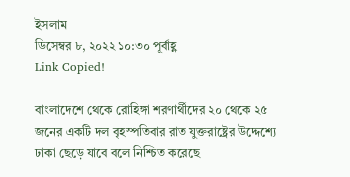ইসলাম
ডিসেম্বর ৮, ২০২২ ১০:৩০ পূর্বাহ্ণ
Link Copied!

বাংলাদেশে থেকে রোহিঙ্গা শরণার্থীদের ২০ থেকে ২৫ জনের একটি দল বৃহস্পতিবার রাত যুক্তরাষ্ট্রের উদ্দেশ্যে ঢাকা ছেড়ে যাবে বলে নিশ্চিত করেছে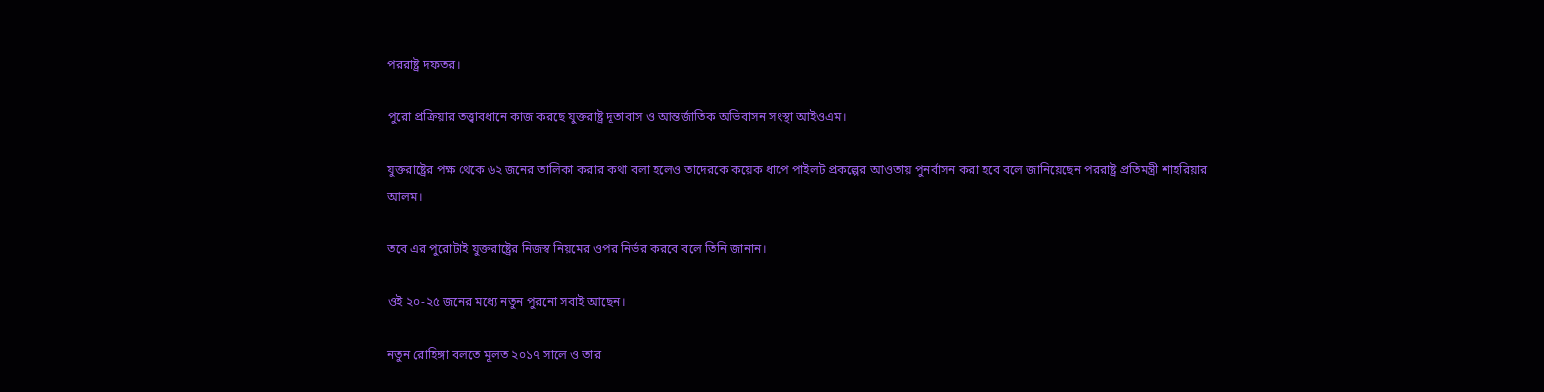পররাষ্ট্র দফতর।

পুরো প্রক্রিয়ার তত্ত্বাবধানে কাজ করছে যুক্তরাষ্ট্র দূতাবাস ও আন্তর্জাতিক অভিবাসন সংস্থা আইওএম।

যুক্তরাষ্ট্রের পক্ষ থেকে ৬২ জনের তালিকা করার কথা বলা হলেও তাদেরকে কয়েক ধাপে পাইলট প্রকল্পের আওতায় পুনর্বাসন করা হবে বলে জানিয়েছেন পররাষ্ট্র প্রতিমন্ত্রী শাহরিয়ার আলম।

তবে এর পুরোটাই যুক্তরাষ্ট্রের নিজস্ব নিয়মের ওপর নির্ভর করবে বলে তিনি জানান।

ওই ২০-২৫ জনের মধ্যে নতুন পুরনো সবাই আছেন।

নতুন রোহিঙ্গা বলতে মূলত ২০১৭ সালে ও তার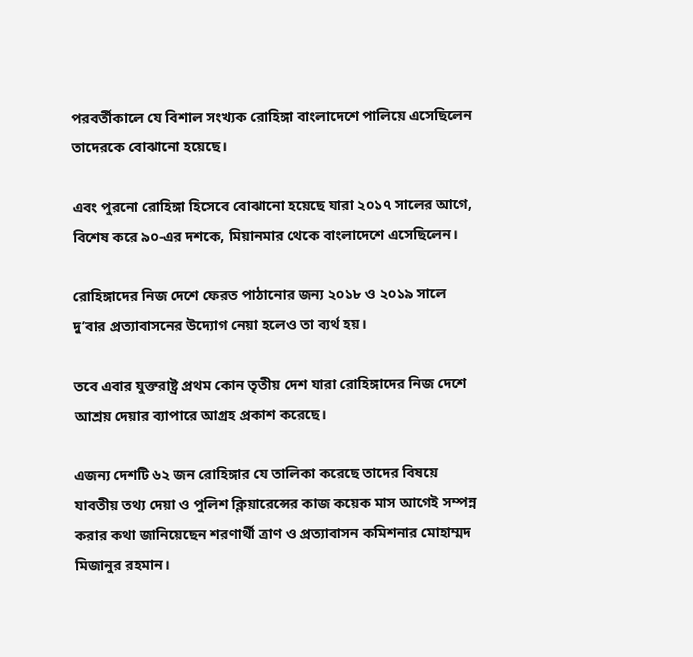পরবর্তীকালে যে বিশাল সংখ্যক রোহিঙ্গা বাংলাদেশে পালিয়ে এসেছিলেন তাদেরকে বোঝানো হয়েছে।

এবং পুরনো রোহিঙ্গা হিসেবে বোঝানো হয়েছে যারা ২০১৭ সালের আগে, বিশেষ করে ৯০-এর দশকে, মিয়ানমার থেকে বাংলাদেশে এসেছিলেন।

রোহিঙ্গাদের নিজ দেশে ফেরত পাঠানোর জন্য ২০১৮ ও ২০১৯ সালে দু’বার প্রত্যাবাসনের উদ্যোগ নেয়া হলেও তা ব্যর্থ হয়।

তবে এবার যুক্তরাষ্ট্র প্রথম কোন তৃতীয় দেশ যারা রোহিঙ্গাদের নিজ দেশে আশ্রয় দেয়ার ব্যাপারে আগ্রহ প্রকাশ করেছে।

এজন্য দেশটি ৬২ জন রোহিঙ্গার যে তালিকা করেছে তাদের বিষয়ে যাবতীয় তথ্য দেয়া ও পুলিশ ক্লিয়ারেন্সের কাজ কয়েক মাস আগেই সম্পন্ন করার কথা জানিয়েছেন শরণার্থী ত্রাণ ও প্রত্যাবাসন কমিশনার মোহাম্মদ মিজানুর রহমান।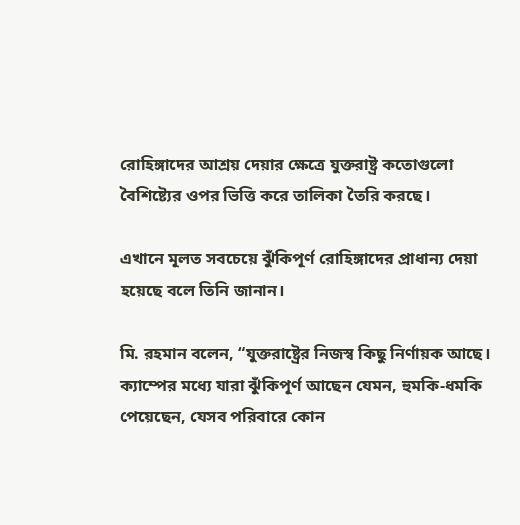রোহিঙ্গাদের আশ্রয় দেয়ার ক্ষেত্রে যুক্তরাষ্ট্র কতোগুলো বৈশিষ্ট্যের ওপর ভিত্তি করে তালিকা তৈরি করছে।

এখানে মূলত সবচেয়ে ঝুঁকিপূর্ণ রোহিঙ্গাদের প্রাধান্য দেয়া হয়েছে বলে তিনি জানান।

মি. রহমান বলেন, “যুক্তরাষ্ট্রের নিজস্ব কিছু নির্ণায়ক আছে। ক্যাম্পের মধ্যে যারা ঝুঁকিপূর্ণ আছেন যেমন, হুমকি-ধমকি পেয়েছেন, যেসব পরিবারে কোন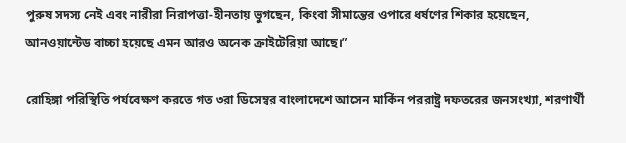পুরুষ সদস্য নেই এবং নারীরা নিরাপত্তা-হীনতায় ভুগছেন, কিংবা সীমান্তের ওপারে ধর্ষণের শিকার হয়েছেন, আনওয়ান্টেড বাচ্চা হয়েছে এমন আরও অনেক ক্রাইটেরিয়া আছে।”

রোহিঙ্গা পরিস্থিতি পর্যবেক্ষণ করতে গত ৩রা ডিসেম্বর বাংলাদেশে আসেন মার্কিন পররাষ্ট্র দফতরের জনসংখ্যা, শরণার্থী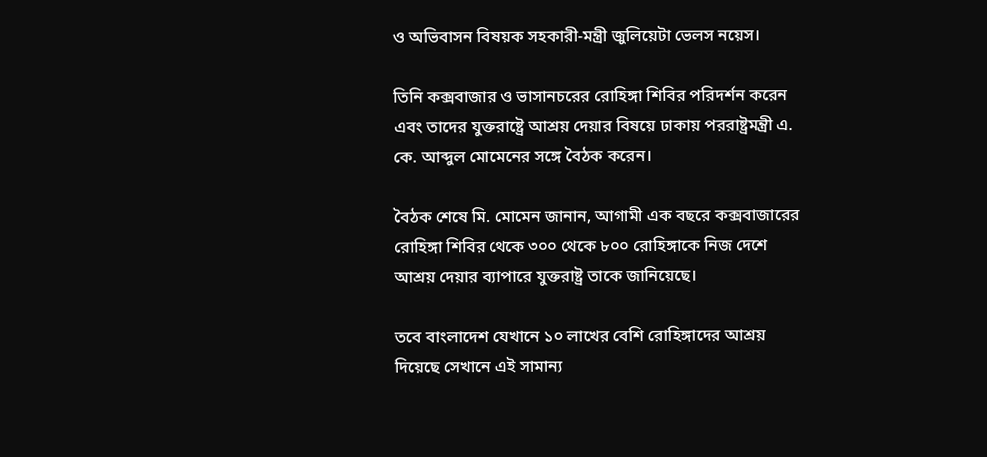ও অভিবাসন বিষয়ক সহকারী-মন্ত্রী জুলিয়েটা ভেলস নয়েস।

তিনি কক্সবাজার ও ভাসানচরের রোহিঙ্গা শিবির পরিদর্শন করেন এবং তাদের যুক্তরাষ্ট্রে আশ্রয় দেয়ার বিষয়ে ঢাকায় পররাষ্ট্রমন্ত্রী এ. কে. আব্দুল মোমেনের সঙ্গে বৈঠক করেন।

বৈঠক শেষে মি. মোমেন জানান, আগামী এক বছরে কক্সবাজারের রোহিঙ্গা শিবির থেকে ৩০০ থেকে ৮০০ রোহিঙ্গাকে নিজ দেশে আশ্রয় দেয়ার ব্যাপারে যুক্তরাষ্ট্র তাকে জানিয়েছে।

তবে বাংলাদেশ যেখানে ১০ লাখের বেশি রোহিঙ্গাদের আশ্রয় দিয়েছে সেখানে এই সামান্য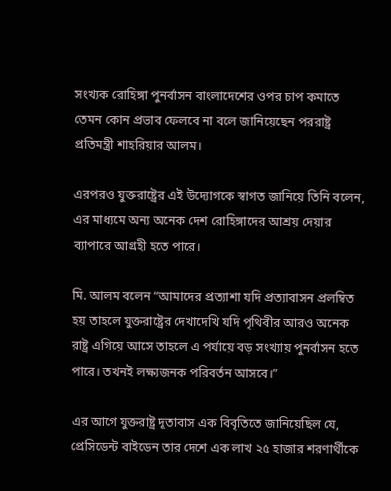সংখ্যক রোহিঙ্গা পুনর্বাসন বাংলাদেশের ওপর চাপ কমাতে তেমন কোন প্রভাব ফেলবে না বলে জানিয়েছেন পররাষ্ট্র প্রতিমন্ত্রী শাহরিয়ার আলম।

এরপরও যুক্তরাষ্ট্রের এই উদ্যোগকে স্বাগত জানিয়ে তিনি বলেন, এর মাধ্যমে অন্য অনেক দেশ রোহিঙ্গাদের আশ্রয় দেয়ার ব্যাপারে আগ্রহী হতে পারে।

মি. আলম বলেন “আমাদের প্রত্যাশা যদি প্রত্যাবাসন প্রলম্বিত হয় তাহলে যুক্তরাষ্ট্রের দেখাদেখি যদি পৃথিবীর আরও অনেক রাষ্ট্র এগিয়ে আসে তাহলে এ পর্যায়ে বড় সংখ্যায় পুনর্বাসন হতে পারে। তখনই লক্ষ্যজনক পরিবর্তন আসবে।”

এর আগে যুক্তরাষ্ট্র দূতাবাস এক বিবৃতিতে জানিয়েছিল যে, প্রেসিডেন্ট বাইডেন তার দেশে এক লাখ ২৫ হাজার শরণার্থীকে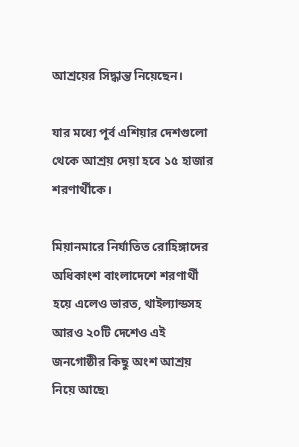আশ্রয়ের সিদ্ধান্ত নিয়েছেন।

যার মধ্যে পূর্ব এশিয়ার দেশগুলো থেকে আশ্রয় দেয়া হবে ১৫ হাজার শরণার্থীকে।

মিয়ানমারে নির্যাতিত রোহিঙ্গাদের অধিকাংশ বাংলাদেশে শরণার্থী হয়ে এলেও ভারত, থাইল্যান্ডসহ আরও ২০টি দেশেও এই জনগোষ্ঠীর কিছু অংশ আশ্রয় নিয়ে আছে৷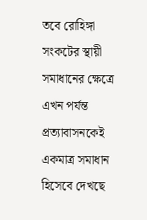তবে রোহিঙ্গা সংকটের স্থায়ী সমাধানের ক্ষেত্রে এখন পর্যন্ত প্রত্যাবাসনকেই একমাত্র সমাধান হিসেবে দেখছে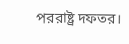পররাষ্ট্র দফতর।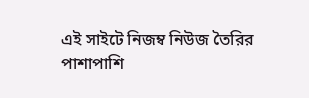এই সাইটে নিজম্ব নিউজ তৈরির পাশাপাশি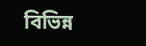বিভিন্ন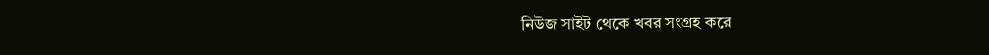নিউজ সাইট থেকে খবর সংগ্রহ করে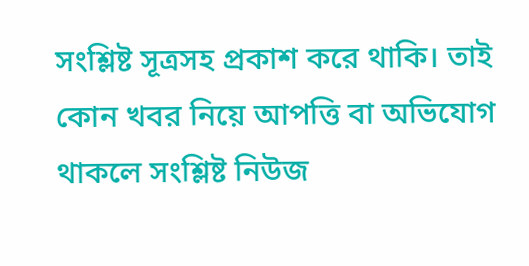সংশ্লিষ্ট সূত্রসহ প্রকাশ করে থাকি। তাই কোন খবর নিয়ে আপত্তি বা অভিযোগ থাকলে সংশ্লিষ্ট নিউজ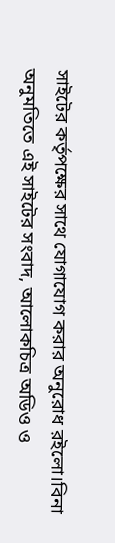সাইটের কর্তৃপক্ষের সাথে যোগাযোগ করার অনুরোধ রইলো।বিনা অনুমতিতে এই সাইটের সংবাদ, আলোকচিত্র অডিও ও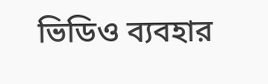ভিডিও ব্যবহার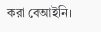করা বেআইনি।